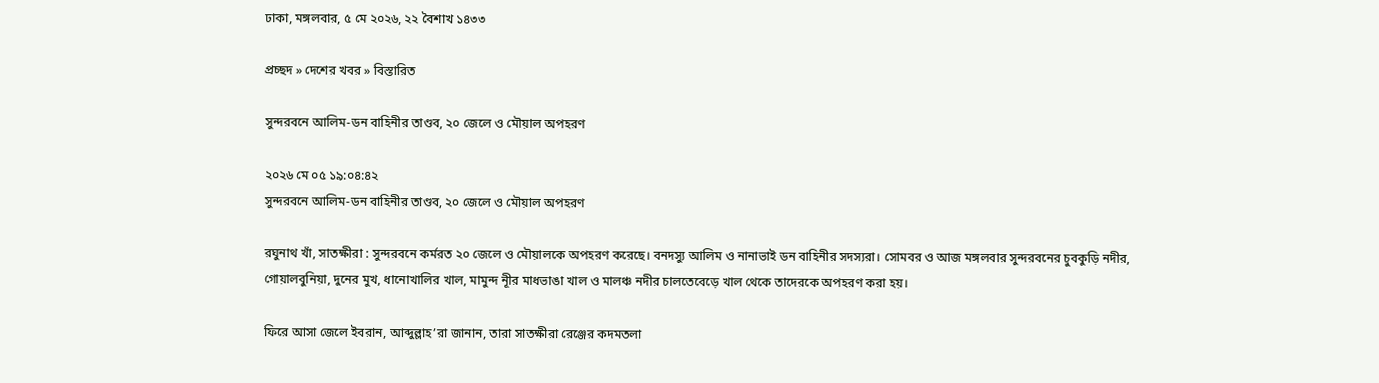ঢাকা, মঙ্গলবার, ৫ মে ২০২৬, ২২ বৈশাখ ১৪৩৩

প্রচ্ছদ » দেশের খবর » বিস্তারিত

সুন্দরবনে আলিম-ডন বাহিনীর তাণ্ডব, ২০ জেলে ও মৌয়াল অপহরণ

২০২৬ মে ০৫ ১৯:০৪:৪২
সুন্দরবনে আলিম-ডন বাহিনীর তাণ্ডব, ২০ জেলে ও মৌয়াল অপহরণ

রঘুনাথ খাঁ, সাতক্ষীরা : সুন্দরবনে কর্মরত ২০ জেলে ও মৌয়ালকে অপহরণ করেছে। বনদস্যু আলিম ও নানাভাই ডন বাহিনীর সদস্যরা। সোমবর ও আজ মঙ্গলবার সুন্দরবনের চুবকুড়ি নদীর, গোয়ালবুনিয়া, দুনের মুখ, ধানোখালির খাল, মামুন্দ নূীর মাধভাঙা খাল ও মালঞ্চ নদীর চালতেবেড়ে খাল থেকে তাদেরকে অপহরণ করা হয়।

ফিরে আসা জেলে ইবরান, আব্দুল্লাহ’রা জানান, তারা সাতক্ষীরা রেঞ্জের কদমতলা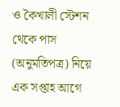ও কৈখালী স্টেশন থেকে পাস (অনুমতিপত্র) নিয়ে এক সপ্তাহ আগে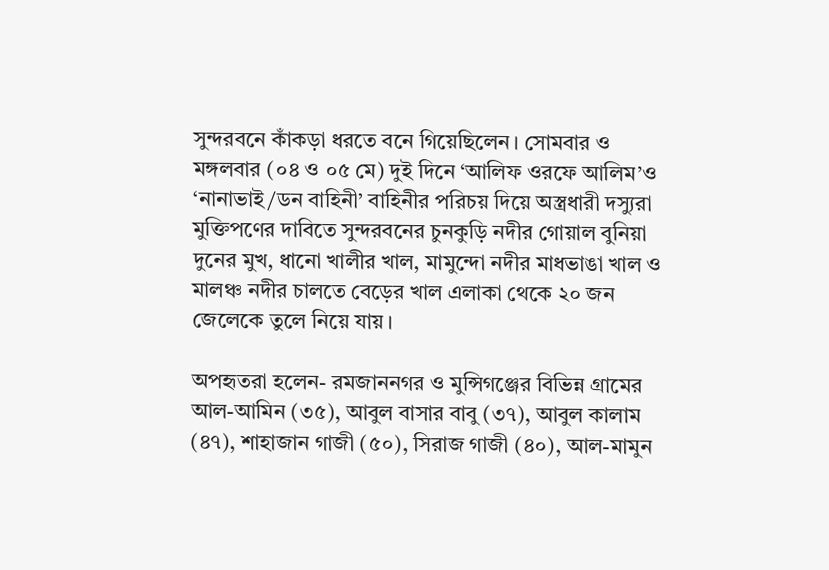সুন্দরবনে কাঁকড়া ধরতে বনে গিয়েছিলেন। সোমবার ও মঙ্গলবার (০৪ ও ০৫ মে) দুই দিনে ‘আলিফ ওরফে আলিম’ও ‘নানাভাই/ডন বাহিনী’ বাহিনীর পরিচয় দিয়ে অস্ত্রধারী দস্যুরা মুক্তিপণের দাবিতে সুন্দরবনের চুনকুড়ি নদীর গোয়াল বুনিয়া দুনের মুখ, ধানো খালীর খাল, মামুন্দো নদীর মাধভাঙা খাল ও মালঞ্চ নদীর চালতে বেড়ের খাল এলাকা থেকে ২০ জন জেলেকে তুলে নিয়ে যায়।

অপহৃতরা হলেন- রমজাননগর ও মুন্সিগঞ্জের বিভিন্ন গ্রামের আল-আমিন (৩৫), আবুল বাসার বাবু (৩৭), আবুল কালাম (৪৭), শাহাজান গাজী (৫০), সিরাজ গাজী (৪০), আল-মামুন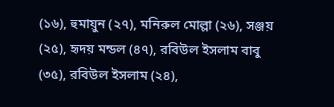(১৬), হুমায়ুন (২৭), মনিরুল মোল্লা (২৬), সঞ্জয় (২৫), হৃদয় মন্ডল (৪৭), রবিউল ইসলাম বাবু (৩৫), রবিউল ইসলাম (২৪),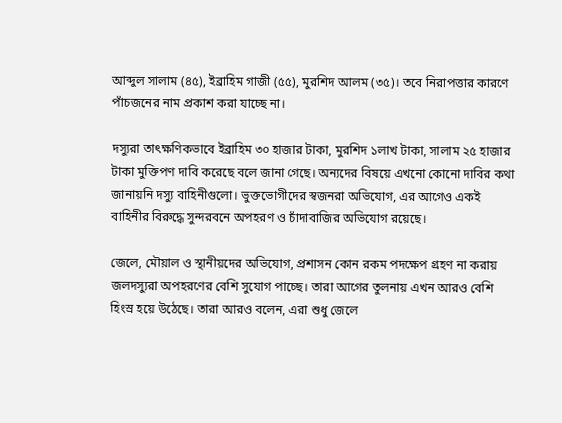আব্দুল সালাম (৪৫), ইব্রাহিম গাজী (৫৫), মুরশিদ আলম (৩৫)। তবে নিরাপত্তার কারণে পাঁচজনের নাম প্রকাশ করা যাচ্ছে না।

দস্যুরা তাৎক্ষণিকভাবে ইব্রাহিম ৩০ হাজার টাকা, মুরশিদ ১লাখ টাকা, সালাম ২৫ হাজার টাকা মুক্তিপণ দাবি করেছে বলে জানা গেছে। অন্যদের বিষয়ে এখনো কোনো দাবির কথা জানায়নি দস্যু বাহিনীগুলো। ভুক্তভোগীদের স্বজনরা অভিযোগ, এর আগেও একই বাহিনীর বিরুদ্ধে সুন্দরবনে অপহরণ ও চাঁদাবাজির অভিযোগ রয়েছে।

জেলে, মৌয়াল ও স্থানীয়দের অভিযোগ, প্রশাসন কোন রকম পদক্ষেপ গ্রহণ না করায় জলদস্যুরা অপহরণের বেশি সুযোগ পাচ্ছে। তারা আগের তুলনায় এখন আরও বেশি হিংস্র হয়ে উঠেছে। তারা আরও বলেন, এরা শুধু জেলে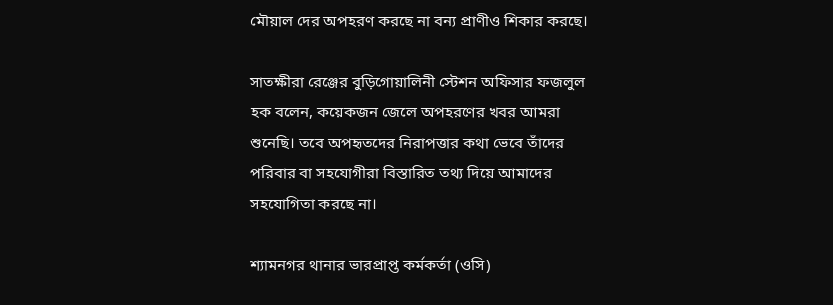মৌয়াল দের অপহরণ করছে না বন্য প্রাণীও শিকার করছে।

সাতক্ষীরা রেঞ্জের বুড়িগোয়ালিনী স্টেশন অফিসার ফজলুল হক বলেন, কয়েকজন জেলে অপহরণের খবর আমরা শুনেছি। তবে অপহৃতদের নিরাপত্তার কথা ভেবে তাঁদের পরিবার বা সহযোগীরা বিস্তারিত তথ্য দিয়ে আমাদের সহযোগিতা করছে না।

শ্যামনগর থানার ভারপ্রাপ্ত কর্মকর্তা (ওসি)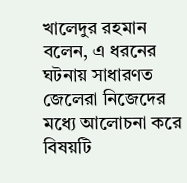খালেদুর রহমান বলেন, এ ধরনের ঘটনায় সাধারণত জেলেরা নিজেদের মধ্যে আলোচনা করে বিষয়টি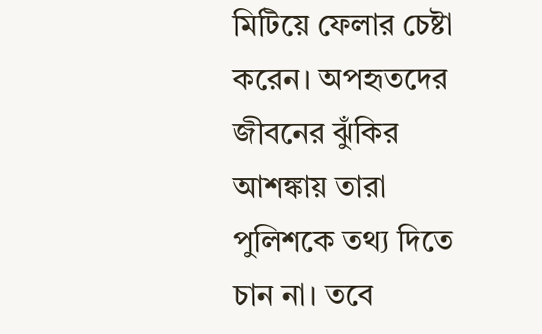মিটিয়ে ফেলার চেষ্টা করেন। অপহৃতদের জীবনের ঝুঁকির আশঙ্কায় তারা পুলিশকে তথ্য দিতে চান না। তবে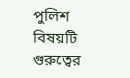পুলিশ বিষয়টি গুরুত্বের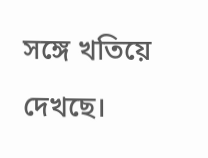সঙ্গে খতিয়ে দেখছে।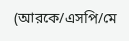(আরকে/এসপি/মে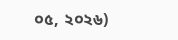০৫, ২০২৬)